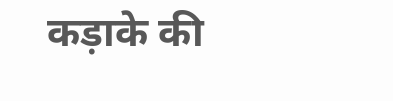कड़ाके की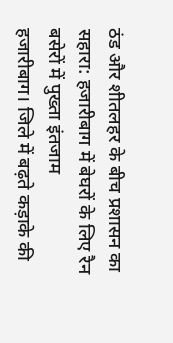ठंड और शीतलहर के बीच प्रशासन का सहारा: हजारीबाग में बेघरों के लिए रैन बसेरों में पुख्ता इंतजाम
हजारीबाग। जिले में बढ़ते कड़ाके की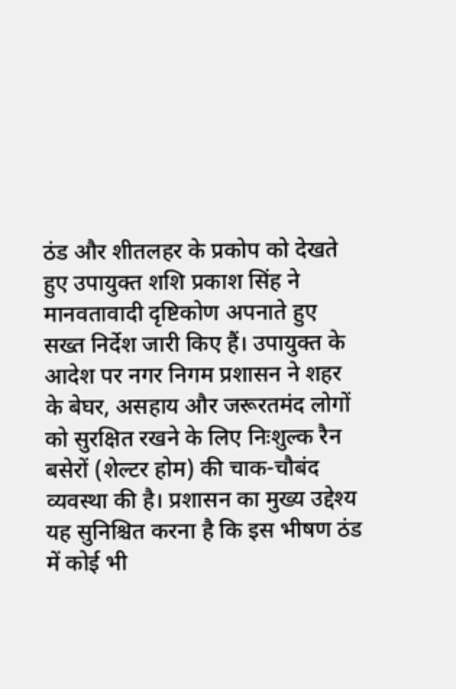ठंड और शीतलहर के प्रकोप को देखते हुए उपायुक्त शशि प्रकाश सिंह ने मानवतावादी दृष्टिकोण अपनाते हुए सख्त निर्देश जारी किए हैं। उपायुक्त के आदेश पर नगर निगम प्रशासन ने शहर के बेघर, असहाय और जरूरतमंद लोगों को सुरक्षित रखने के लिए निःशुल्क रैन बसेरों (शेल्टर होम) की चाक-चौबंद व्यवस्था की है। प्रशासन का मुख्य उद्देश्य यह सुनिश्चित करना है कि इस भीषण ठंड में कोई भी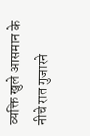व्यक्ति खुले आसमान के नीचे रात गुजारने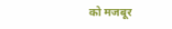को मजबूर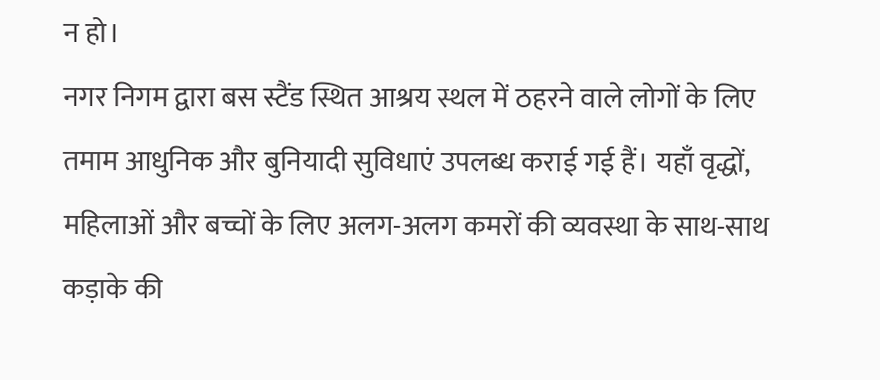न हो।
नगर निगम द्वारा बस स्टैंड स्थित आश्रय स्थल में ठहरने वाले लोगों के लिए तमाम आधुनिक और बुनियादी सुविधाएं उपलब्ध कराई गई हैं। यहाँ वृद्धों, महिलाओं और बच्चों के लिए अलग-अलग कमरों की व्यवस्था के साथ-साथ कड़ाके की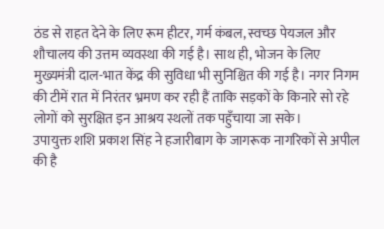ठंड से राहत देने के लिए रूम हीटर, गर्म कंबल, स्वच्छ पेयजल और शौचालय की उत्तम व्यवस्था की गई है। साथ ही, भोजन के लिए मुख्यमंत्री दाल-भात केंद्र की सुविधा भी सुनिश्चित की गई है। नगर निगम की टीमें रात में निरंतर भ्रमण कर रही हैं ताकि सड़कों के किनारे सो रहे लोगों को सुरक्षित इन आश्रय स्थलों तक पहुँचाया जा सके।
उपायुक्त शशि प्रकाश सिंह ने हजारीबाग के जागरूक नागरिकों से अपील की है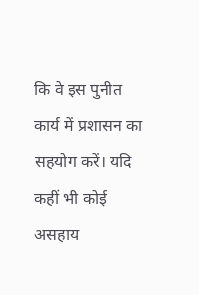कि वे इस पुनीत कार्य में प्रशासन का सहयोग करें। यदि कहीं भी कोई असहाय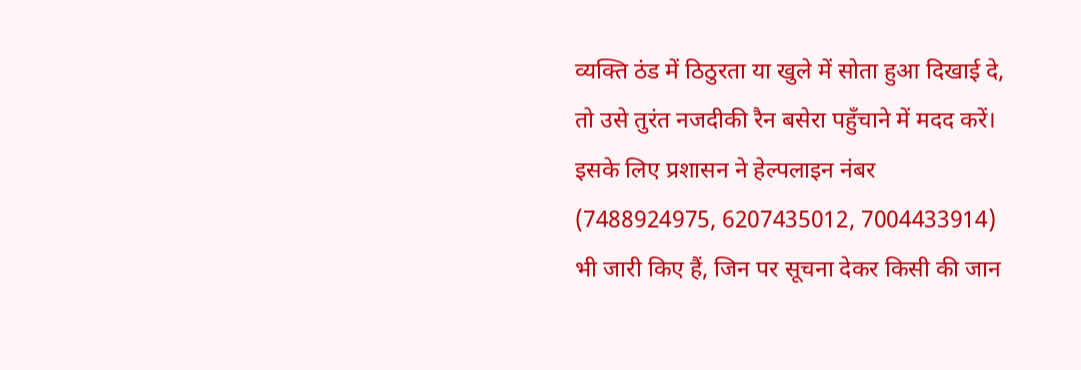व्यक्ति ठंड में ठिठुरता या खुले में सोता हुआ दिखाई दे, तो उसे तुरंत नजदीकी रैन बसेरा पहुँचाने में मदद करें। इसके लिए प्रशासन ने हेल्पलाइन नंबर (7488924975, 6207435012, 7004433914) भी जारी किए हैं, जिन पर सूचना देकर किसी की जान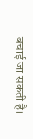बचाई जा सकती है।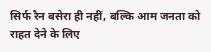सिर्फ रैन बसेरा ही नहीं, बल्कि आम जनता को राहत देने के लिए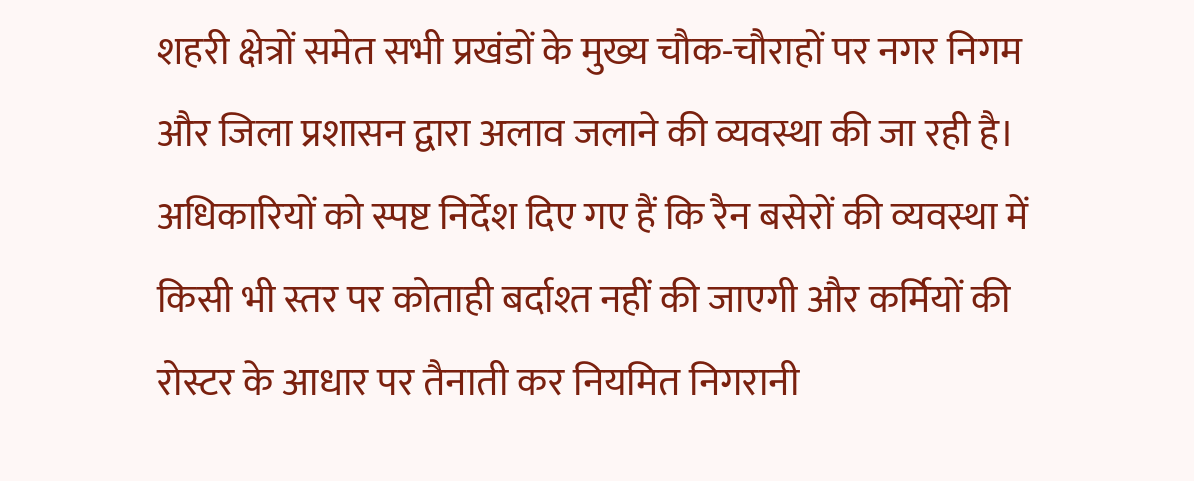शहरी क्षेत्रों समेत सभी प्रखंडों के मुख्य चौक-चौराहों पर नगर निगम और जिला प्रशासन द्वारा अलाव जलाने की व्यवस्था की जा रही है। अधिकारियों को स्पष्ट निर्देश दिए गए हैं कि रैन बसेरों की व्यवस्था में किसी भी स्तर पर कोताही बर्दाश्त नहीं की जाएगी और कर्मियों की रोस्टर के आधार पर तैनाती कर नियमित निगरानी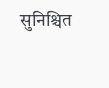सुनिश्चित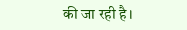की जा रही है।